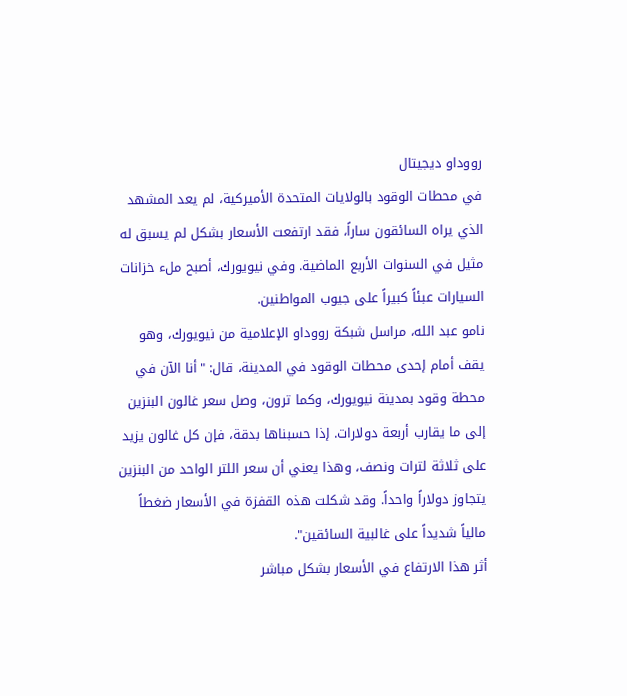رووداو ديجيتال
في محطات الوقود بالولايات المتحدة الأميركية، لم يعد المشهد الذي يراه السائقون ساراً، فقد ارتفعت الأسعار بشكل لم يسبق له مثيل في السنوات الأربع الماضية. وفي نيويورك، أصبح ملء خزانات السيارات عبئاً كبيراً على جيوب المواطنين.
نامو عبد الله، مراسل شبكة رووداو الإعلامية من نيويورك، وهو يقف أمام إحدى محطات الوقود في المدينة، قال: "أنا الآن في محطة وقود بمدينة نيويورك، وكما ترون، وصل سعر غالون البنزين إلى ما يقارب أربعة دولارات. إذا حسبناها بدقة، فإن كل غالون يزيد على ثلاثة لترات ونصف، وهذا يعني أن سعر اللتر الواحد من البنزين يتجاوز دولاراً واحداً. وقد شكلت هذه القفزة في الأسعار ضغطاً مالياً شديداً على غالبية السائقين".
أثر هذا الارتفاع في الأسعار بشكل مباشر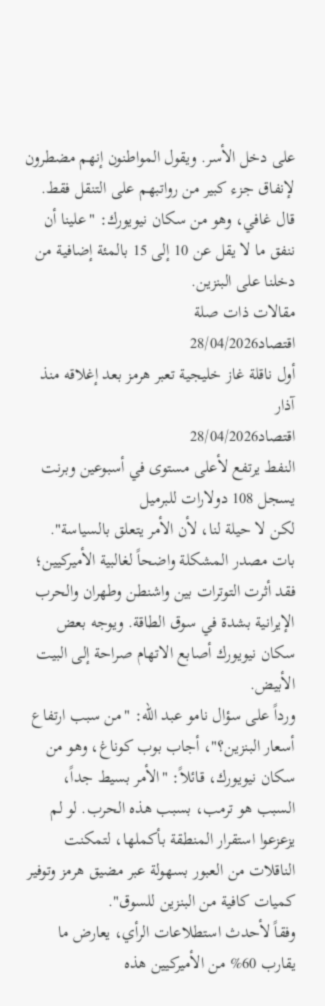على دخل الأسر. ويقول المواطنون إنهم مضطرون لإنفاق جزء كبير من رواتبهم على التنقل فقط.
قال غافي، وهو من سكان نيويورك: "علينا أن ننفق ما لا يقل عن 10 إلى 15 بالمئة إضافية من دخلنا على البنزين.
مقالات ذات صلة
اقتصاد28/04/2026
أول ناقلة غاز خليجية تعبر هرمز بعد إغلاقه منذ آذار
اقتصاد28/04/2026
النفط يرتفع لأعلى مستوى في أسبوعين وبرنت يسجل 108 دولارات للبرميل
لكن لا حيلة لنا، لأن الأمر يتعلق بالسياسة".
بات مصدر المشكلة واضحاً لغالبية الأميركيين؛ فقد أثرت التوترات بين واشنطن وطهران والحرب الإيرانية بشدة في سوق الطاقة. ويوجه بعض سكان نيويورك أصابع الاتهام صراحة إلى البيت الأبيض.
ورداً على سؤال نامو عبد الله: "من سبب ارتفاع أسعار البنزين؟"، أجاب بوب كوناغ، وهو من سكان نيويورك، قائلاً: "الأمر بسيط جداً، السبب هو ترمب، بسبب هذه الحرب. لو لم يزعزعوا استقرار المنطقة بأكملها، لتمكنت الناقلات من العبور بسهولة عبر مضيق هرمز وتوفير كميات كافية من البنزين للسوق".
وفقاً لأحدث استطلاعات الرأي، يعارض ما يقارب 60% من الأميركيين هذه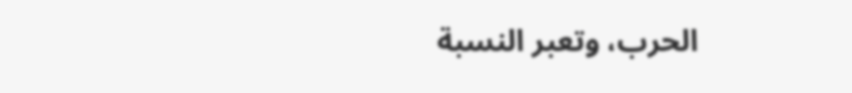الحرب، وتعبر النسبة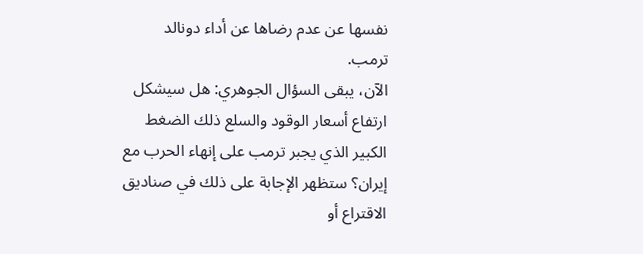نفسها عن عدم رضاها عن أداء دونالد ترمب.
الآن، يبقى السؤال الجوهري: هل سيشكل ارتفاع أسعار الوقود والسلع ذلك الضغط الكبير الذي يجبر ترمب على إنهاء الحرب مع إيران؟ ستظهر الإجابة على ذلك في صناديق الاقتراع أو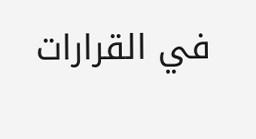في القرارات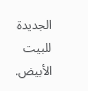الجديدة للبيت الأبيض.